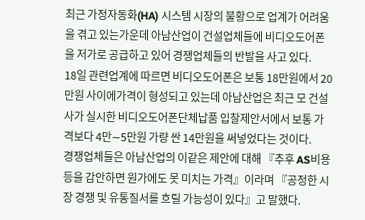최근 가정자동화(HA) 시스템 시장의 불황으로 업계가 어려움을 겪고 있는가운데 아남산업이 건설업체들에 비디오도어폰을 저가로 공급하고 있어 경쟁업체들의 반발을 사고 있다.
18일 관련업계에 따르면 비디오도어폰은 보통 18만원에서 20만원 사이에가격이 형성되고 있는데 아남산업은 최근 모 건설사가 실시한 비디오도어폰단체납품 입찰제안서에서 보통 가격보다 4만∼5만원 가량 싼 14만원을 써넣었다는 것이다.
경쟁업체들은 아남산업의 이같은 제안에 대해 『추후 AS비용 등을 감안하면 원가에도 못 미치는 가격』이라며 『공정한 시장 경쟁 및 유통질서를 흐릴 가능성이 있다』고 말했다.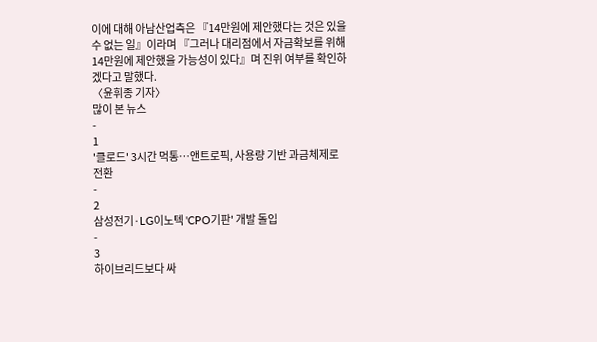이에 대해 아남산업측은 『14만원에 제안했다는 것은 있을 수 없는 일』이라며 『그러나 대리점에서 자금확보를 위해 14만원에 제안했을 가능성이 있다』며 진위 여부를 확인하겠다고 말했다.
〈윤휘종 기자〉
많이 본 뉴스
-
1
'클로드' 3시간 먹통…앤트로픽, 사용량 기반 과금체제로 전환
-
2
삼성전기·LG이노텍 'CPO기판' 개발 돌입
-
3
하이브리드보다 싸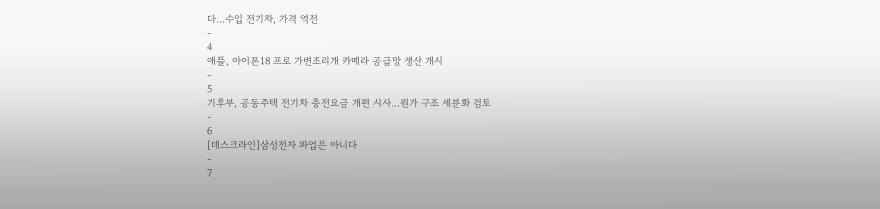다…수입 전기차, 가격 역전
-
4
애플, 아이폰18 프로 가변조리개 카메라 공급망 생산 개시
-
5
기후부, 공동주택 전기차 충전요금 개편 시사…원가 구조 세분화 검토
-
6
[데스크라인]삼성전자 파업은 아니다
-
7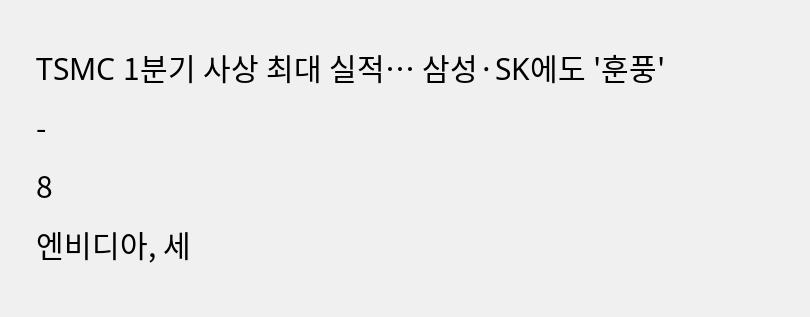TSMC 1분기 사상 최대 실적… 삼성·SK에도 '훈풍'
-
8
엔비디아, 세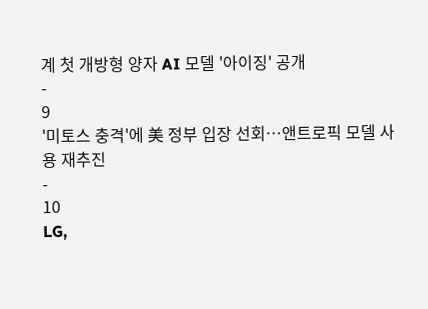계 첫 개방형 양자 AI 모델 '아이징' 공개
-
9
'미토스 충격'에 美 정부 입장 선회…앤트로픽 모델 사용 재추진
-
10
LG,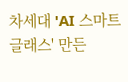차세대 'AI 스마트글래스' 만든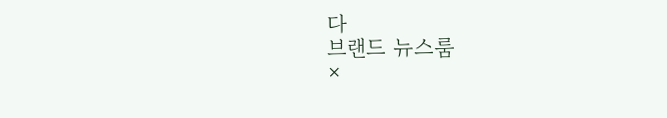다
브랜드 뉴스룸
×